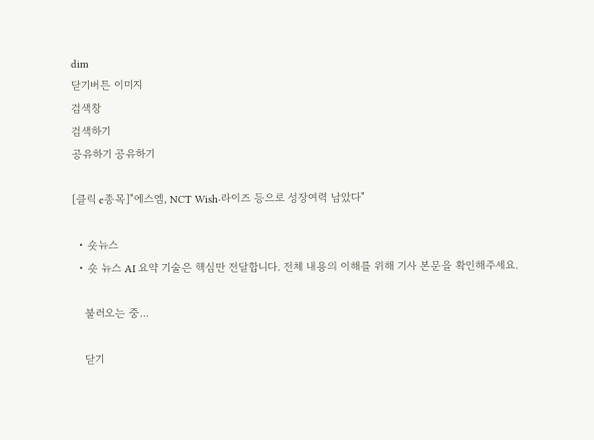dim
닫기버튼 이미지
검색창
검색하기
공유하기 공유하기

[클릭 e종목]"에스엠, NCT Wish·라이즈 등으로 성장여력 남았다"

  • 숏뉴스
  • 숏 뉴스 AI 요약 기술은 핵심만 전달합니다. 전체 내용의 이해를 위해 기사 본문을 확인해주세요.

    불러오는 중...

    닫기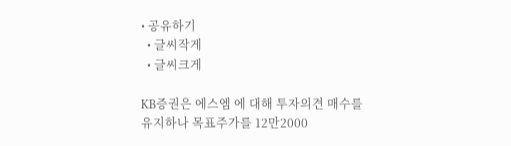• 공유하기
  • 글씨작게
  • 글씨크게

KB증권은 에스엠 에 대해 투자의견 매수를 유지하나 목표주가를 12만2000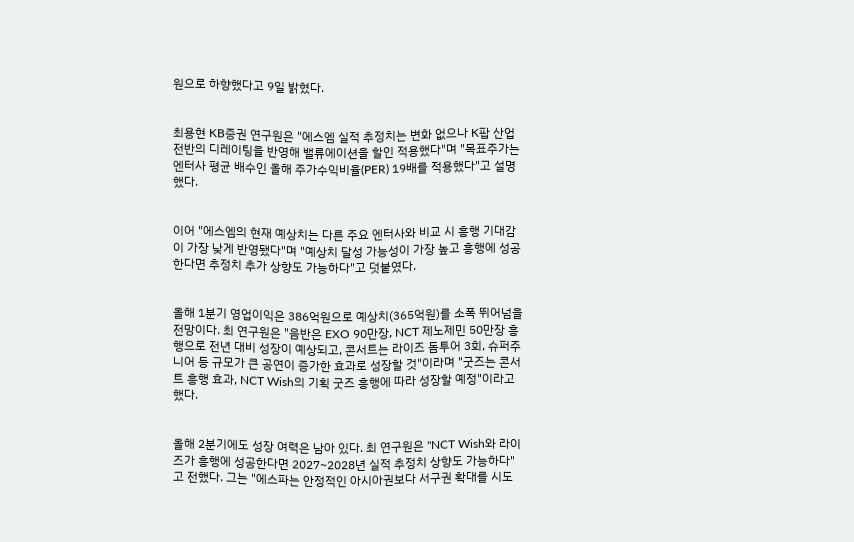원으로 하향했다고 9일 밝혔다.


최용현 KB증권 연구원은 "에스엠 실적 추정치는 변화 없으나 K팝 산업 전반의 디레이팅을 반영해 밸류에이션을 할인 적용했다"며 "목표주가는 엔터사 평균 배수인 올해 주가수익비율(PER) 19배를 적용했다"고 설명했다.


이어 "에스엠의 현재 예상치는 다른 주요 엔터사와 비교 시 흥행 기대감이 가장 낮게 반영됐다"며 "예상치 달성 가능성이 가장 높고 흥행에 성공한다면 추정치 추가 상향도 가능하다"고 덧붙였다.


올해 1분기 영업이익은 386억원으로 예상치(365억원)를 소폭 뛰어넘을 전망이다. 최 연구원은 "음반은 EXO 90만장, NCT 제노제민 50만장 흥행으로 전년 대비 성장이 예상되고, 콘서트는 라이즈 돔투어 3회, 슈퍼주니어 등 규모가 큰 공연이 증가한 효과로 성장할 것"이라며 "굿즈는 콘서트 흥행 효과, NCT Wish의 기획 굿즈 흥행에 따라 성장할 예정"이라고 했다.


올해 2분기에도 성장 여력은 남아 있다. 최 연구원은 "NCT Wish와 라이즈가 흥행에 성공한다면 2027~2028년 실적 추정치 상향도 가능하다"고 전했다. 그는 "에스파는 안정적인 아시아권보다 서구권 확대를 시도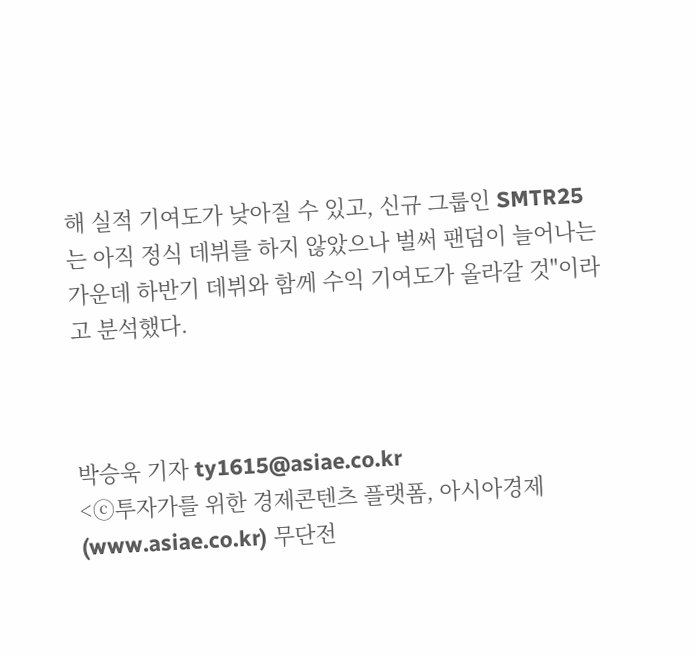해 실적 기여도가 낮아질 수 있고, 신규 그룹인 SMTR25는 아직 정식 데뷔를 하지 않았으나 벌써 팬덤이 늘어나는 가운데 하반기 데뷔와 함께 수익 기여도가 올라갈 것"이라고 분석했다.



박승욱 기자 ty1615@asiae.co.kr
<ⓒ투자가를 위한 경제콘텐츠 플랫폼, 아시아경제(www.asiae.co.kr) 무단전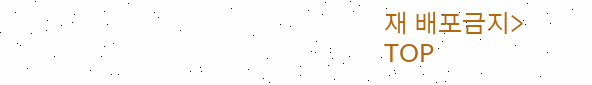재 배포금지>
TOP